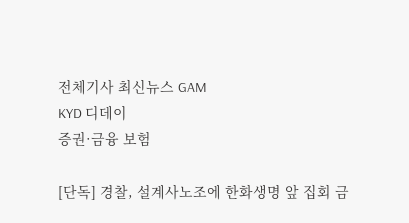전체기사 최신뉴스 GAM
KYD 디데이
증권·금융 보험

[단독] 경찰, 설계사노조에 한화생명 앞 집회 금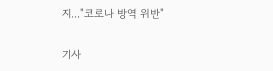지..."코로나 방역 위반"

기사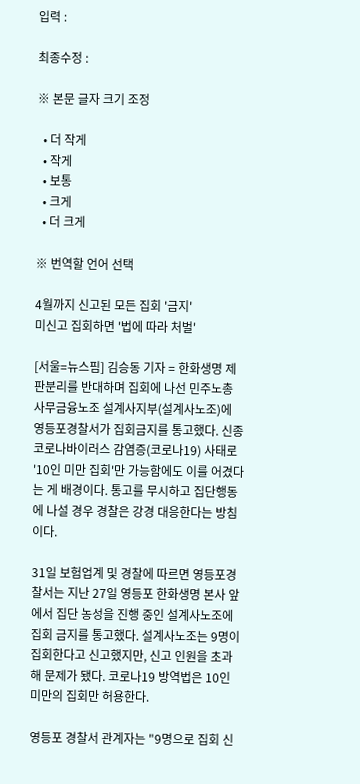입력 :

최종수정 :

※ 본문 글자 크기 조정

  • 더 작게
  • 작게
  • 보통
  • 크게
  • 더 크게

※ 번역할 언어 선택

4월까지 신고된 모든 집회 '금지'
미신고 집회하면 '법에 따라 처벌'

[서울=뉴스핌] 김승동 기자 = 한화생명 제판분리를 반대하며 집회에 나선 민주노총 사무금융노조 설계사지부(설계사노조)에 영등포경찰서가 집회금지를 통고했다. 신종 코로나바이러스 감염증(코로나19) 사태로 '10인 미만 집회'만 가능함에도 이를 어겼다는 게 배경이다. 통고를 무시하고 집단행동에 나설 경우 경찰은 강경 대응한다는 방침이다.

31일 보험업계 및 경찰에 따르면 영등포경찰서는 지난 27일 영등포 한화생명 본사 앞에서 집단 농성을 진행 중인 설계사노조에 집회 금지를 통고했다. 설계사노조는 9명이 집회한다고 신고했지만, 신고 인원을 초과해 문제가 됐다. 코로나19 방역법은 10인 미만의 집회만 허용한다.

영등포 경찰서 관계자는 "9명으로 집회 신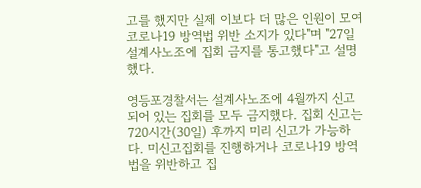고를 했지만 실제 이보다 더 많은 인원이 모여 코로나19 방역법 위반 소지가 있다"며 "27일 설계사노조에 집회 금지를 통고했다"고 설명했다.

영등포경찰서는 설계사노조에 4월까지 신고 되어 있는 집회를 모두 금지했다. 집회 신고는 720시간(30일) 후까지 미리 신고가 가능하다. 미신고집회를 진행하거나 코로나19 방역법을 위반하고 집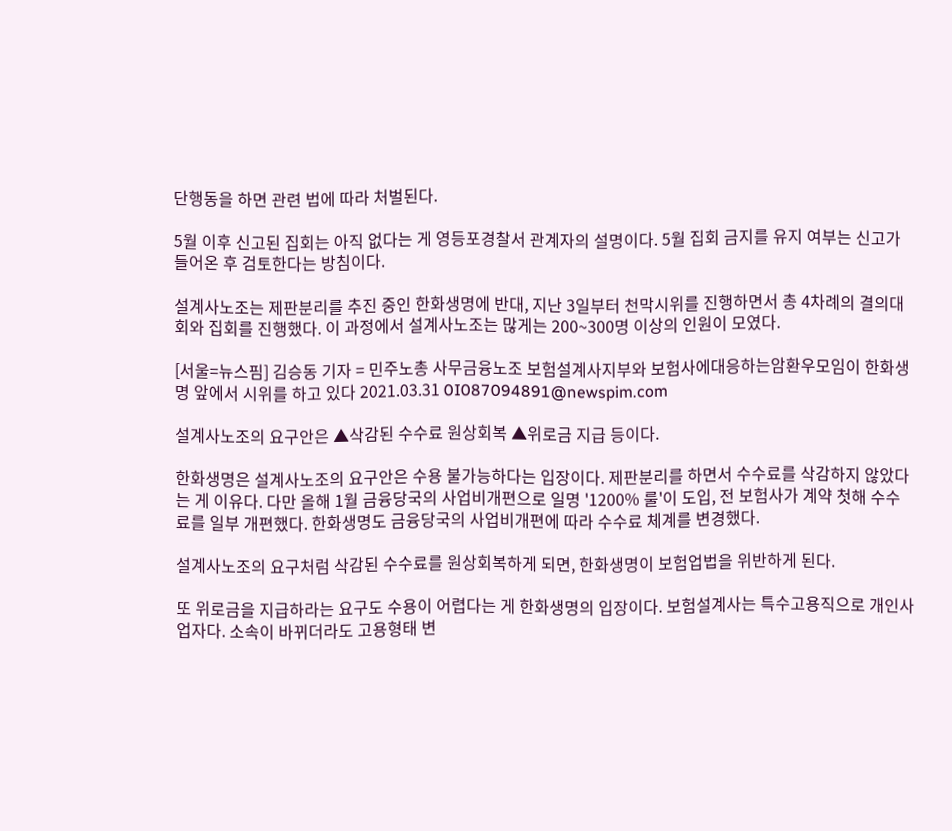단행동을 하면 관련 법에 따라 처벌된다.

5월 이후 신고된 집회는 아직 없다는 게 영등포경찰서 관계자의 설명이다. 5월 집회 금지를 유지 여부는 신고가 들어온 후 검토한다는 방침이다.

설계사노조는 제판분리를 추진 중인 한화생명에 반대, 지난 3일부터 천막시위를 진행하면서 총 4차례의 결의대회와 집회를 진행했다. 이 과정에서 설계사노조는 많게는 200~300명 이상의 인원이 모였다.

[서울=뉴스핌] 김승동 기자 = 민주노총 사무금융노조 보험설계사지부와 보험사에대응하는암환우모임이 한화생명 앞에서 시위를 하고 있다 2021.03.31 0I087094891@newspim.com

설계사노조의 요구안은 ▲삭감된 수수료 원상회복 ▲위로금 지급 등이다.

한화생명은 설계사노조의 요구안은 수용 불가능하다는 입장이다. 제판분리를 하면서 수수료를 삭감하지 않았다는 게 이유다. 다만 올해 1월 금융당국의 사업비개편으로 일명 '1200% 룰'이 도입, 전 보험사가 계약 첫해 수수료를 일부 개편했다. 한화생명도 금융당국의 사업비개편에 따라 수수료 체계를 변경했다.

설계사노조의 요구처럼 삭감된 수수료를 원상회복하게 되면, 한화생명이 보험업법을 위반하게 된다.

또 위로금을 지급하라는 요구도 수용이 어렵다는 게 한화생명의 입장이다. 보험설계사는 특수고용직으로 개인사업자다. 소속이 바뀌더라도 고용형태 변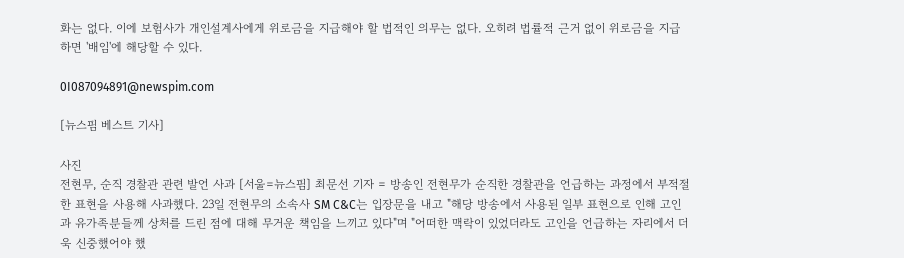화는 없다. 이에 보험사가 개인설계사에게 위로금을 지급해야 할 법적인 의무는 없다. 오히려 법률적 근거 없이 위로금을 지급하면 '배임'에 해당할 수 있다.

0I087094891@newspim.com

[뉴스핌 베스트 기사]

사진
전현무, 순직 경찰관 관련 발언 사과 [서울=뉴스핌] 최문선 기자 = 방송인 전현무가 순직한 경찰관을 언급하는 과정에서 부적절한 표현을 사용해 사과했다. 23일 전현무의 소속사 SM C&C는 입장문을 내고 "해당 방송에서 사용된 일부 표현으로 인해 고인과 유가족분들께 상처를 드린 점에 대해 무거운 책임을 느끼고 있다"며 "어떠한 맥락이 있었더라도 고인을 언급하는 자리에서 더욱 신중했어야 했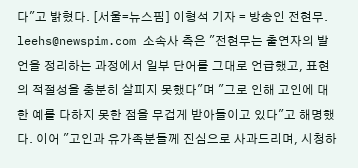다"고 밝혔다. [서울=뉴스핌] 이형석 기자 = 방송인 전현무. leehs@newspim.com 소속사 측은 "전현무는 출연자의 발언을 정리하는 과정에서 일부 단어를 그대로 언급했고, 표현의 적절성을 충분히 살피지 못했다"며 "그로 인해 고인에 대한 예를 다하지 못한 점을 무겁게 받아들이고 있다"고 해명했다. 이어 "고인과 유가족분들께 진심으로 사과드리며, 시청하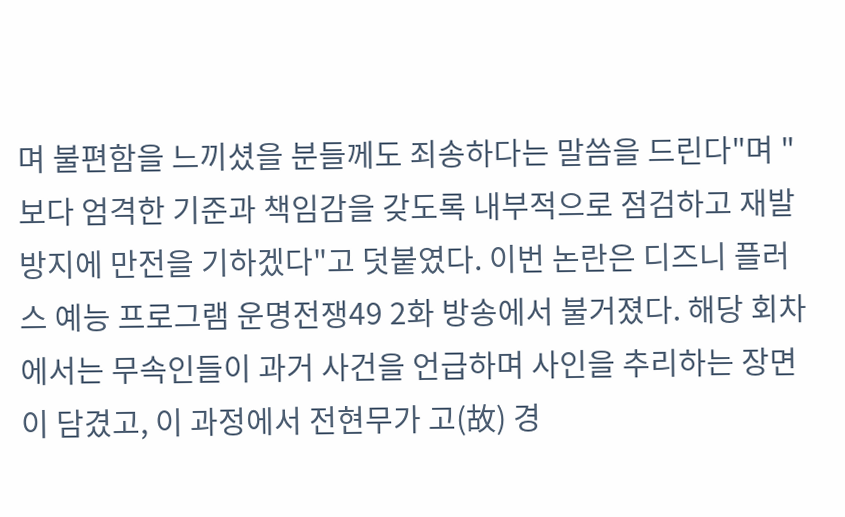며 불편함을 느끼셨을 분들께도 죄송하다는 말씀을 드린다"며 "보다 엄격한 기준과 책임감을 갖도록 내부적으로 점검하고 재발 방지에 만전을 기하겠다"고 덧붙였다. 이번 논란은 디즈니 플러스 예능 프로그램 운명전쟁49 2화 방송에서 불거졌다. 해당 회차에서는 무속인들이 과거 사건을 언급하며 사인을 추리하는 장면이 담겼고, 이 과정에서 전현무가 고(故) 경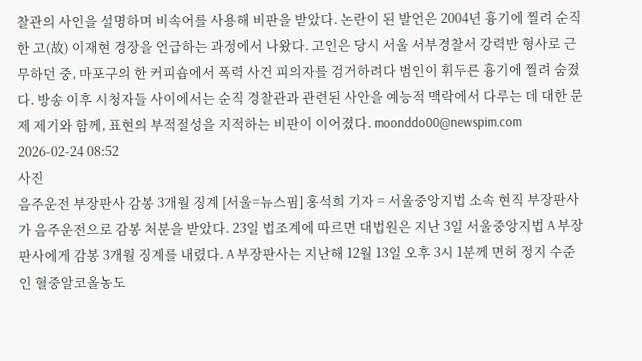찰관의 사인을 설명하며 비속어를 사용해 비판을 받았다. 논란이 된 발언은 2004년 흉기에 찔려 순직한 고(故) 이재현 경장을 언급하는 과정에서 나왔다. 고인은 당시 서울 서부경찰서 강력반 형사로 근무하던 중, 마포구의 한 커피숍에서 폭력 사건 피의자를 검거하려다 범인이 휘두른 흉기에 찔려 숨졌다. 방송 이후 시청자들 사이에서는 순직 경찰관과 관련된 사안을 예능적 맥락에서 다루는 데 대한 문제 제기와 함께, 표현의 부적절성을 지적하는 비판이 이어졌다. moonddo00@newspim.com 2026-02-24 08:52
사진
음주운전 부장판사 감봉 3개월 징계 [서울=뉴스핌] 홍석희 기자 = 서울중앙지법 소속 현직 부장판사가 음주운전으로 감봉 처분을 받았다. 23일 법조계에 따르면 대법원은 지난 3일 서울중앙지법 A 부장판사에게 감봉 3개월 징계를 내렸다. A 부장판사는 지난해 12월 13일 오후 3시 1분께 면허 정지 수준인 혈중알코올농도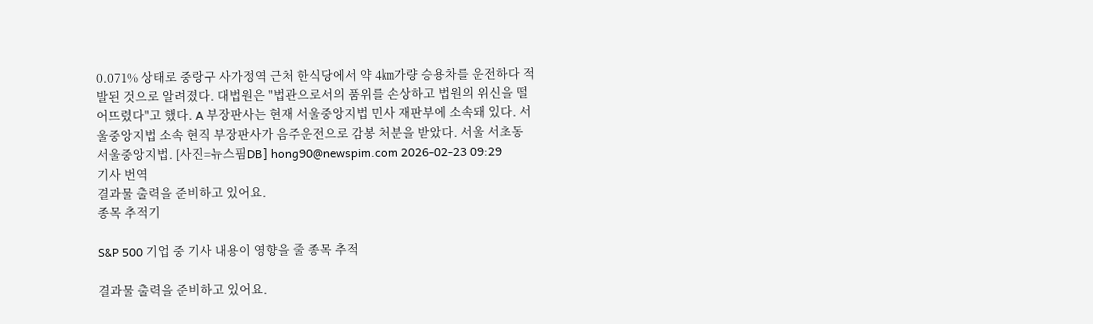0.071% 상태로 중랑구 사가정역 근처 한식당에서 약 4㎞가량 승용차를 운전하다 적발된 것으로 알려졌다. 대법원은 "법관으로서의 품위를 손상하고 법원의 위신을 떨어뜨렸다"고 했다. A 부장판사는 현재 서울중앙지법 민사 재판부에 소속돼 있다. 서울중앙지법 소속 현직 부장판사가 음주운전으로 감봉 처분을 받았다. 서울 서초동 서울중앙지법. [사진=뉴스핌DB] hong90@newspim.com 2026-02-23 09:29
기사 번역
결과물 출력을 준비하고 있어요.
종목 추적기

S&P 500 기업 중 기사 내용이 영향을 줄 종목 추적

결과물 출력을 준비하고 있어요.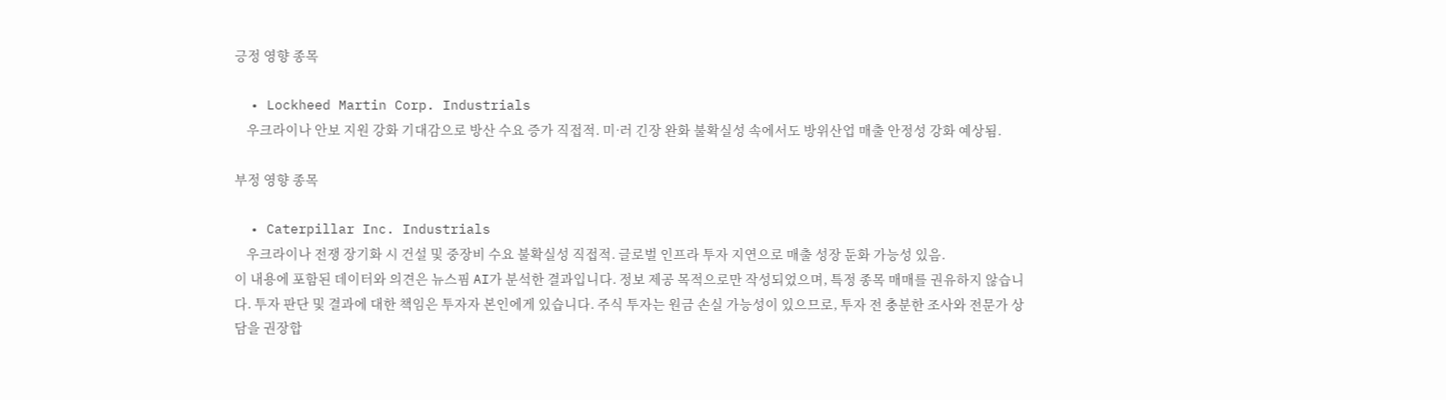긍정 영향 종목

  • Lockheed Martin Corp. Industrials
    우크라이나 안보 지원 강화 기대감으로 방산 수요 증가 직접적. 미·러 긴장 완화 불확실성 속에서도 방위산업 매출 안정성 강화 예상됨.

부정 영향 종목

  • Caterpillar Inc. Industrials
    우크라이나 전쟁 장기화 시 건설 및 중장비 수요 불확실성 직접적. 글로벌 인프라 투자 지연으로 매출 성장 둔화 가능성 있음.
이 내용에 포함된 데이터와 의견은 뉴스핌 AI가 분석한 결과입니다. 정보 제공 목적으로만 작성되었으며, 특정 종목 매매를 권유하지 않습니다. 투자 판단 및 결과에 대한 책임은 투자자 본인에게 있습니다. 주식 투자는 원금 손실 가능성이 있으므로, 투자 전 충분한 조사와 전문가 상담을 권장합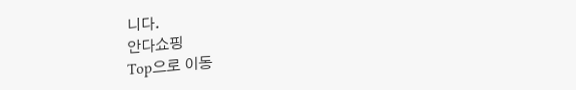니다.
안다쇼핑
Top으로 이동